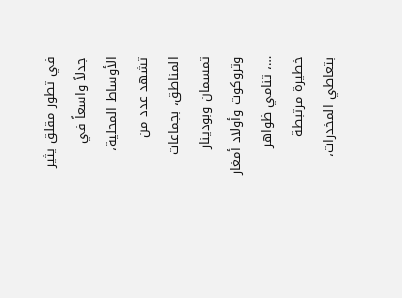في تطور مقلق يثير جدلاً واسعاً في الأوساط المحلية، تشهد عدد من المناطق، بجماعات تمسمان وبودينار وتروكوت وأولاد أمغار …، تنامي ظواهر خطيرة مرتبطة بتعاطي المخدرات،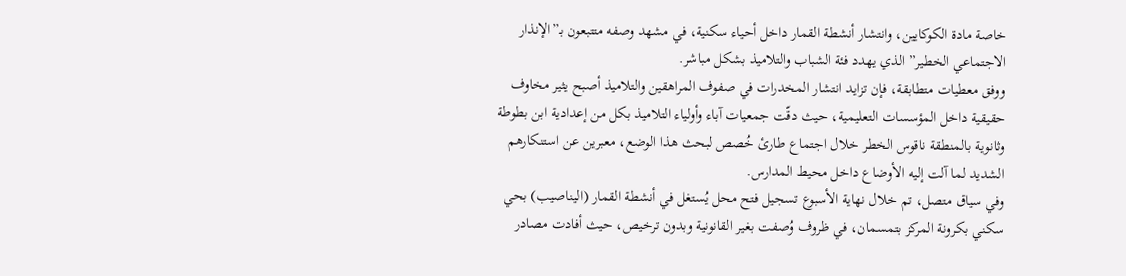خاصة مادة الكوكايين، وانتشار أنشطة القمار داخل أحياء سكنية، في مشهد وصفه متتبعون بـ”الإنذار الاجتماعي الخطير” الذي يهدد فئة الشباب والتلاميذ بشكل مباشر.
ووفق معطيات متطابقة، فإن تزايد انتشار المخدرات في صفوف المراهقين والتلاميذ أصبح يثير مخاوف حقيقية داخل المؤسسات التعليمية، حيث دقّت جمعيات آباء وأولياء التلاميذ بكل من إعدادية ابن بطوطة وثانوية بالمنطقة ناقوس الخطر خلال اجتماع طارئ خُصص لبحث هذا الوضع، معبرين عن استنكارهم الشديد لما آلت إليه الأوضاع داخل محيط المدارس.
وفي سياق متصل، تم خلال نهاية الأسبوع تسجيل فتح محل يُستغل في أنشطة القمار (اليناصيب) بحي سكني بكرونة المركز بتمسمان، في ظروف وُصفت بغير القانونية وبدون ترخيص، حيث أفادت مصادر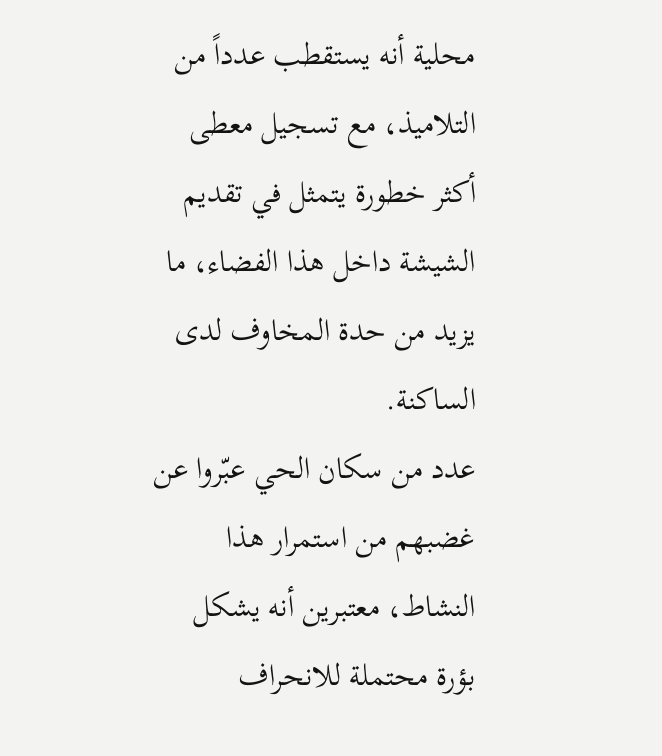محلية أنه يستقطب عدداً من التلاميذ، مع تسجيل معطى أكثر خطورة يتمثل في تقديم الشيشة داخل هذا الفضاء، ما يزيد من حدة المخاوف لدى الساكنة.
عدد من سكان الحي عبّروا عن غضبهم من استمرار هذا النشاط، معتبرين أنه يشكل بؤرة محتملة للانحراف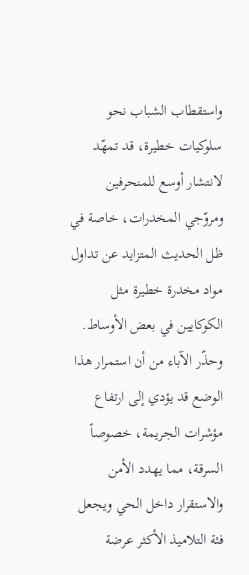واستقطاب الشباب نحو سلوكيات خطيرة، قد تمهّد لانتشار أوسع للمنحرفين ومروّجي المخدرات، خاصة في ظل الحديث المتزايد عن تداول مواد مخدرة خطيرة مثل الكوكايين في بعض الأوساط.
وحذّر الآباء من أن استمرار هذا الوضع قد يؤدي إلى ارتفاع مؤشرات الجريمة، خصوصاً السرقة، مما يهدد الأمن والاستقرار داخل الحي ويجعل فئة التلاميذ الأكثر عرضة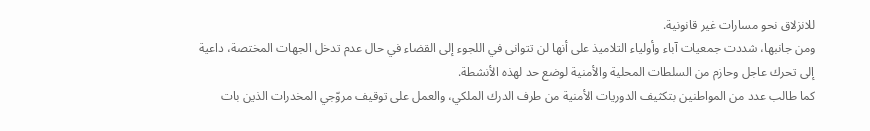للانزلاق نحو مسارات غير قانونية.
ومن جانبها، شددت جمعيات آباء وأولياء التلاميذ على أنها لن تتوانى في اللجوء إلى القضاء في حال عدم تدخل الجهات المختصة، داعية إلى تحرك عاجل وحازم من السلطات المحلية والأمنية لوضع حد لهذه الأنشطة.
كما طالب عدد من المواطنين بتكثيف الدوريات الأمنية من طرف الدرك الملكي، والعمل على توقيف مروّجي المخدرات الذين بات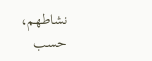نشاطهم، حسب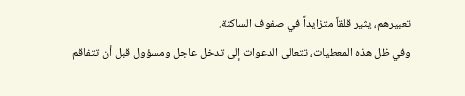تعبيرهم، يثير قلقاً متزايداً في صفوف الساكنة.
وفي ظل هذه المعطيات، تتعالى الدعوات إلى تدخل عاجل ومسؤول قبل أن تتفاقم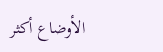الأوضاع أكثر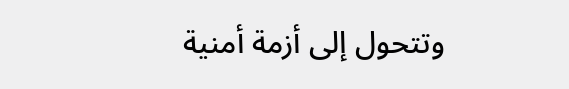وتتحول إلى أزمة أمنية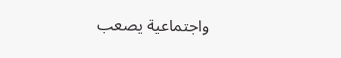واجتماعية يصعب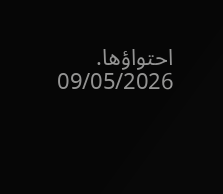احتواؤها.
09/05/2026